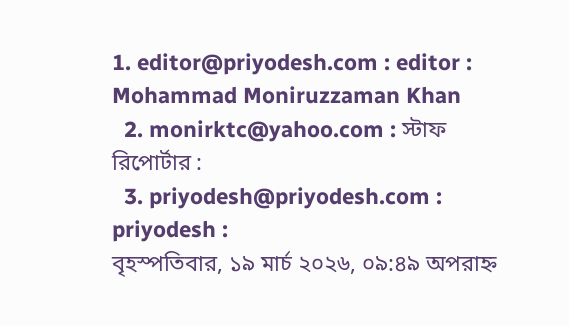1. editor@priyodesh.com : editor : Mohammad Moniruzzaman Khan
  2. monirktc@yahoo.com : স্টাফ রিপোর্টার :
  3. priyodesh@priyodesh.com : priyodesh :
বৃহস্পতিবার, ১৯ মার্চ ২০২৬, ০৯:৪৯ অপরাহ্ন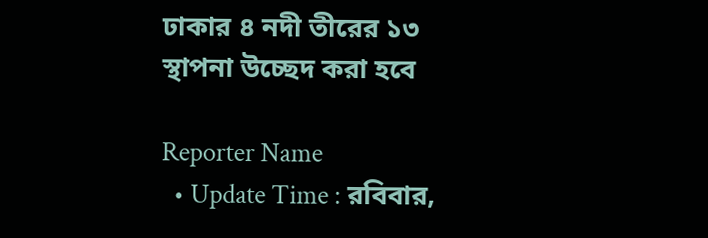ঢাকার ৪ নদী তীরের ১৩ স্থাপনা উচ্ছেদ করা হবে

Reporter Name
  • Update Time : রবিবার,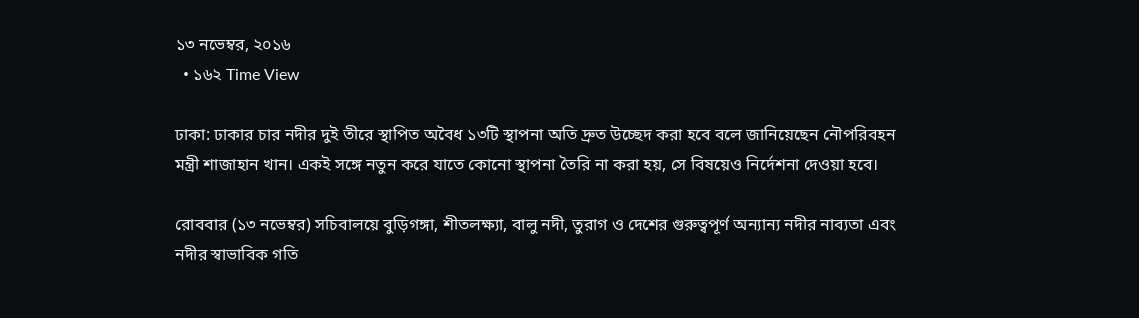১৩ নভেম্বর, ২০১৬
  • ১৬২ Time View

ঢাকা: ঢাকার চার নদীর দুই তীরে স্থাপিত অবৈধ ১৩টি স্থাপনা অতি দ্রুত উচ্ছেদ করা হবে বলে জানিয়েছেন নৌপরিবহন মন্ত্রী শাজাহান খান। একই সঙ্গে নতুন করে যাতে কোনো স্থাপনা তৈরি না করা হয়, সে বিষয়েও নির্দেশনা দেওয়া হবে।

রোববার (১৩ নভেম্বর) সচিবালয়ে বুড়িগঙ্গা, শীতলক্ষ্যা, বালু নদী, তুরাগ ও দেশের গুরুত্বপূর্ণ অন্যান্য নদীর নাব্যতা এবং নদীর স্বাভাবিক গতি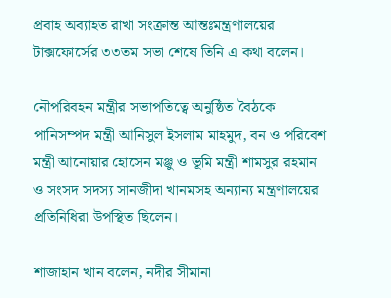প্রবাহ অব্যাহত রাখা সংক্রান্ত আন্তঃমন্ত্রণালয়ের টাক্সফোর্সের ৩৩তম সভা শেষে তিনি এ কথা বলেন।

নৌপরিবহন মন্ত্রীর সভাপতিত্বে অনুষ্ঠিত বৈঠকে পানিসম্পদ মন্ত্রী আনিসুল ইসলাম মাহমুদ, বন ও পরিবেশ মন্ত্রী আনোয়ার হোসেন মঞ্জু ও ভূমি মন্ত্রী শামসুর রহমান ও সংসদ সদস্য সানজীদা খানমসহ অন্যান্য মন্ত্রণালয়ের প্রতিনিধিরা উপস্থিত ছিলেন।

শাজাহান খান বলেন, নদীর সীমানা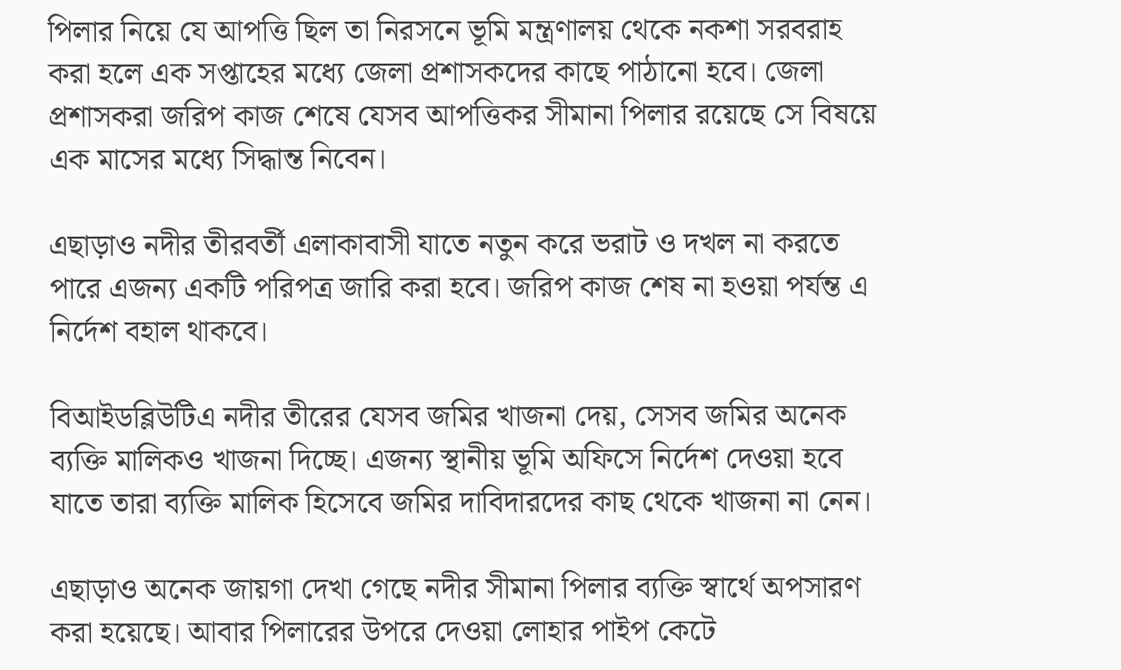পিলার নিয়ে যে আপত্তি ছিল তা নিরসনে ভূমি মন্ত্রণালয় থেকে নকশা সরবরাহ করা হলে এক সপ্তাহের মধ্যে জেলা প্রশাসকদের কাছে পাঠানো হবে। জেলা প্রশাসকরা জরিপ কাজ শেষে যেসব আপত্তিকর সীমানা পিলার রয়েছে সে বিষয়ে এক মাসের মধ্যে সিদ্ধান্ত নিবেন।

এছাড়াও নদীর তীরবর্তী এলাকাবাসী যাতে নতুন করে ভরাট ও দখল না করতে পারে এজন্য একটি পরিপত্র জারি করা হবে। জরিপ কাজ শেষ না হওয়া পর্যন্ত এ নির্দেশ বহাল থাকবে।

বিআইডব্লিউটিএ নদীর তীরের যেসব জমির খাজনা দেয়, সেসব জমির অনেক ব্যক্তি মালিকও খাজনা দিচ্ছে। এজন্য স্থানীয় ভূমি অফিসে নির্দেশ দেওয়া হবে যাতে তারা ব্যক্তি মালিক হিসেবে জমির দাবিদারদের কাছ থেকে খাজনা না নেন।

এছাড়াও অনেক জায়গা দেখা গেছে নদীর সীমানা পিলার ব্যক্তি স্বার্থে অপসারণ করা হয়েছে। আবার পিলারের উপরে দেওয়া লোহার পাইপ কেটে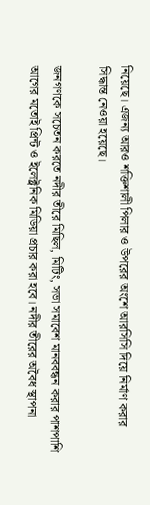নিয়েছে। এজন্য আরও শক্তিশালী পিলার ও উপরের অংশে আরসিসি দিয়ে নির্মাণ করার সিদ্ধান্ত নেওয়া হয়েছে।

জনগণকে সচেতন করতে নদীর তীরে মিছিল, মিটিং, সভা সমাবেশ মানববন্ধন করার পাশপাশি আগের মতোই প্রিন্ট ও ইলেক্ট্রনিক মিডিয়া প্রচার করা হবে। নদীর তীরের অবৈধ স্থাপনা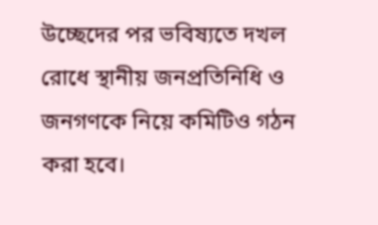উচ্ছেদের পর ভবিষ্যতে দখল রোধে স্থানীয় জনপ্রতিনিধি ও জনগণকে নিয়ে কমিটিও গঠন করা হবে।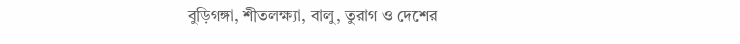বুড়িগঙ্গা, শীতলক্ষ্যা, বালু, তুরাগ ও দেশের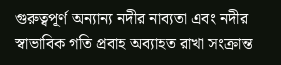গুরুত্বপূর্ণ অন্যান্য নদীর নাব্যতা এবং নদীর স্বাভাবিক গতি প্রবাহ অব্যাহত রাখা সংক্রান্ত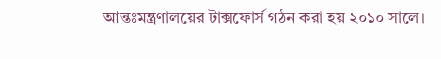আন্তঃমন্ত্রণালয়ের টাক্সফোর্স গঠন করা হয় ২০১০ সালে।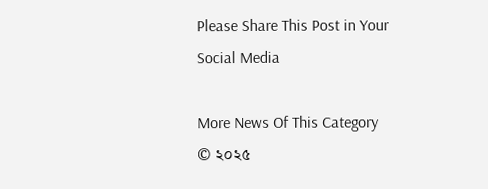Please Share This Post in Your Social Media

More News Of This Category
© ২০২৫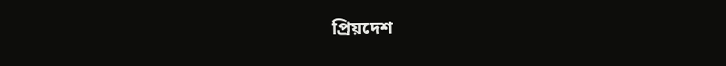প্রিয়দেশ